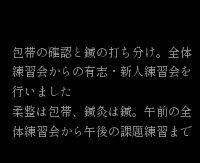包帯の確認と鍼の打ち分け。全体練習会からの有志・新人練習会を行いました
柔整は包帯、鍼灸は鍼。午前の全体練習会から午後の課題練習まで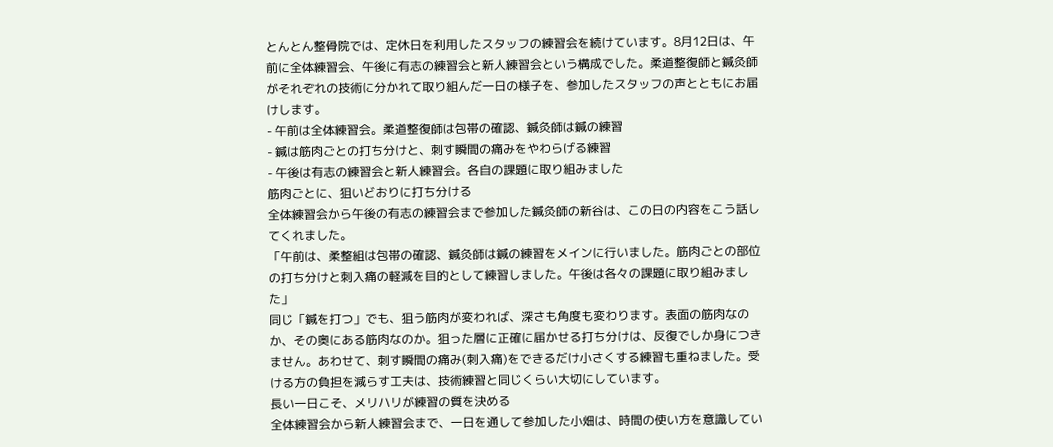とんとん整骨院では、定休日を利用したスタッフの練習会を続けています。8月12日は、午前に全体練習会、午後に有志の練習会と新人練習会という構成でした。柔道整復師と鍼灸師がそれぞれの技術に分かれて取り組んだ一日の様子を、参加したスタッフの声とともにお届けします。
- 午前は全体練習会。柔道整復師は包帯の確認、鍼灸師は鍼の練習
- 鍼は筋肉ごとの打ち分けと、刺す瞬間の痛みをやわらげる練習
- 午後は有志の練習会と新人練習会。各自の課題に取り組みました
筋肉ごとに、狙いどおりに打ち分ける
全体練習会から午後の有志の練習会まで参加した鍼灸師の新谷は、この日の内容をこう話してくれました。
「午前は、柔整組は包帯の確認、鍼灸師は鍼の練習をメインに行いました。筋肉ごとの部位の打ち分けと刺入痛の軽減を目的として練習しました。午後は各々の課題に取り組みました」
同じ「鍼を打つ」でも、狙う筋肉が変われば、深さも角度も変わります。表面の筋肉なのか、その奥にある筋肉なのか。狙った層に正確に届かせる打ち分けは、反復でしか身につきません。あわせて、刺す瞬間の痛み(刺入痛)をできるだけ小さくする練習も重ねました。受ける方の負担を減らす工夫は、技術練習と同じくらい大切にしています。
長い一日こそ、メリハリが練習の質を決める
全体練習会から新人練習会まで、一日を通して参加した小畑は、時間の使い方を意識してい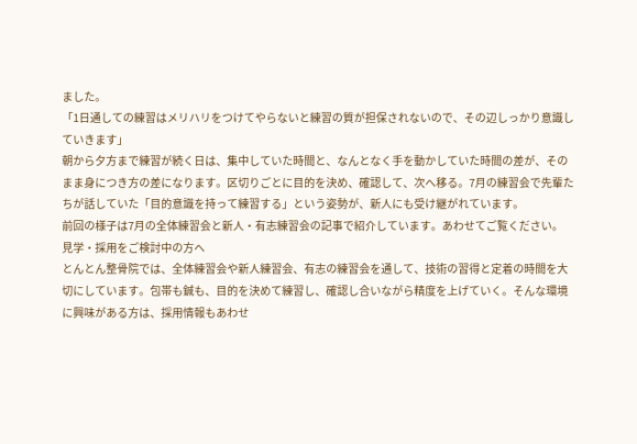ました。
「1日通しての練習はメリハリをつけてやらないと練習の質が担保されないので、その辺しっかり意識していきます」
朝から夕方まで練習が続く日は、集中していた時間と、なんとなく手を動かしていた時間の差が、そのまま身につき方の差になります。区切りごとに目的を決め、確認して、次へ移る。7月の練習会で先輩たちが話していた「目的意識を持って練習する」という姿勢が、新人にも受け継がれています。
前回の様子は7月の全体練習会と新人・有志練習会の記事で紹介しています。あわせてご覧ください。
見学・採用をご検討中の方へ
とんとん整骨院では、全体練習会や新人練習会、有志の練習会を通して、技術の習得と定着の時間を大切にしています。包帯も鍼も、目的を決めて練習し、確認し合いながら精度を上げていく。そんな環境に興味がある方は、採用情報もあわせ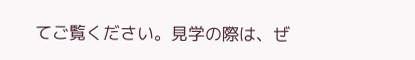てご覧ください。見学の際は、ぜ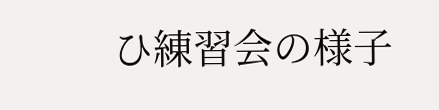ひ練習会の様子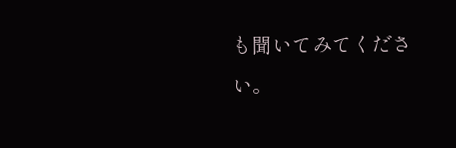も聞いてみてください。